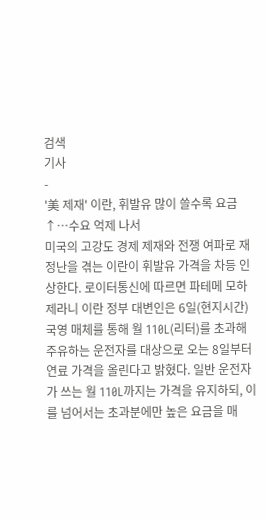검색
기사
-
'美 제재' 이란, 휘발유 많이 쓸수록 요금 ↑…수요 억제 나서
미국의 고강도 경제 제재와 전쟁 여파로 재정난을 겪는 이란이 휘발유 가격을 차등 인상한다. 로이터통신에 따르면 파테메 모하제라니 이란 정부 대변인은 6일(현지시간) 국영 매체를 통해 월 110L(리터)를 초과해 주유하는 운전자를 대상으로 오는 8일부터 연료 가격을 올린다고 밝혔다. 일반 운전자가 쓰는 월 110L까지는 가격을 유지하되, 이를 넘어서는 초과분에만 높은 요금을 매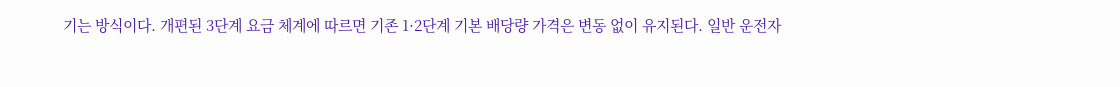기는 방식이다. 개편된 3단계 요금 체계에 따르면 기존 1·2단계 기본 배당량 가격은 변동 없이 유지된다. 일반 운전자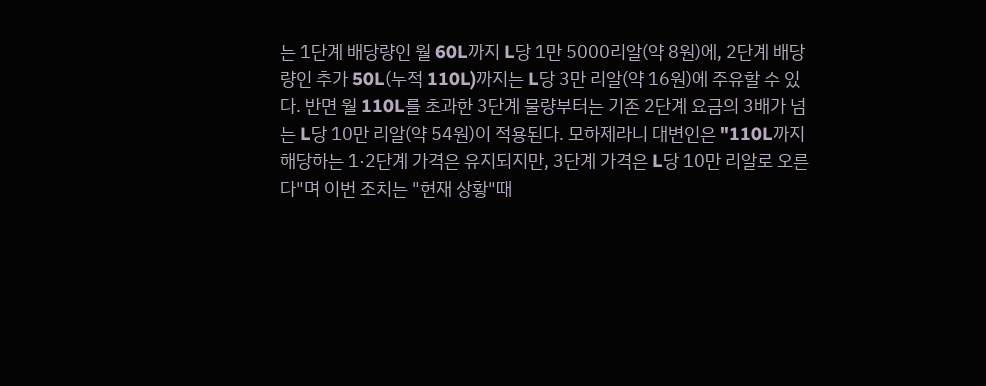는 1단계 배당량인 월 60L까지 L당 1만 5000리알(약 8원)에, 2단계 배당량인 추가 50L(누적 110L)까지는 L당 3만 리알(약 16원)에 주유할 수 있다. 반면 월 110L를 초과한 3단계 물량부터는 기존 2단계 요금의 3배가 넘는 L당 10만 리알(약 54원)이 적용된다. 모하제라니 대변인은 "110L까지 해당하는 1·2단계 가격은 유지되지만, 3단계 가격은 L당 10만 리알로 오른다"며 이번 조치는 "현재 상황"때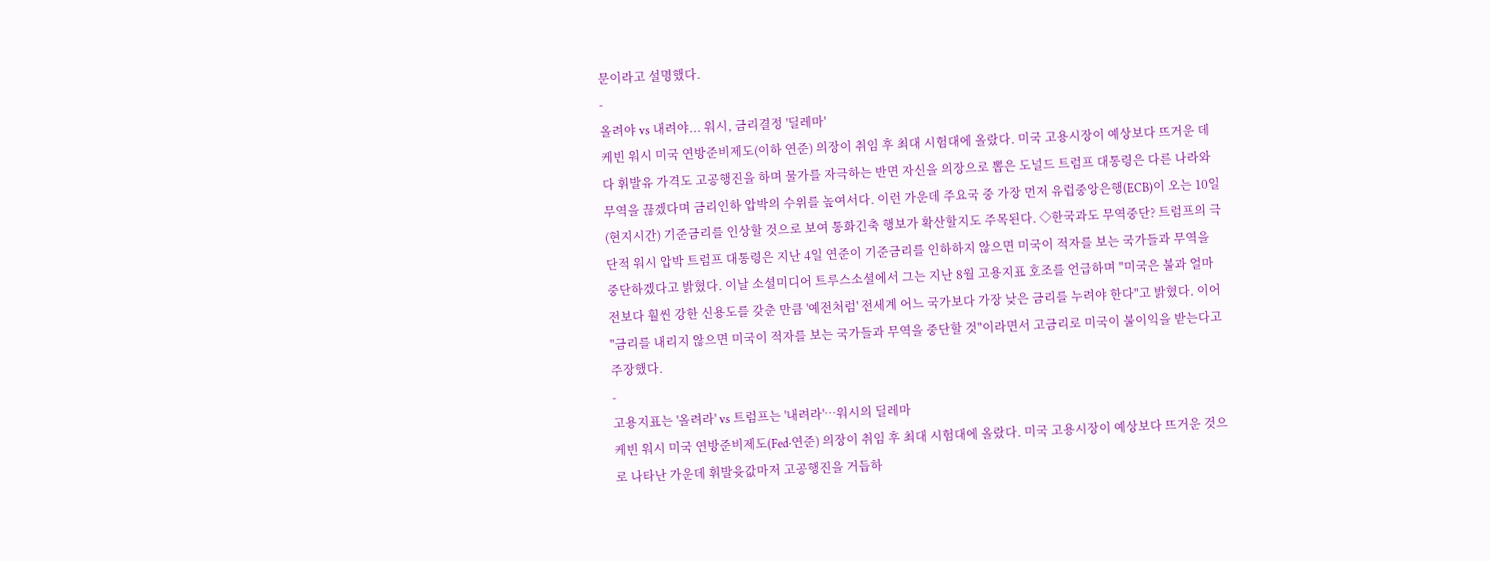문이라고 설명했다.
-
올려야 vs 내려야... 워시, 금리결정 '딜레마'
케빈 워시 미국 연방준비제도(이하 연준) 의장이 취임 후 최대 시험대에 올랐다. 미국 고용시장이 예상보다 뜨거운 데다 휘발유 가격도 고공행진을 하며 물가를 자극하는 반면 자신을 의장으로 뽑은 도널드 트럼프 대통령은 다른 나라와 무역을 끊겠다며 금리인하 압박의 수위를 높여서다. 이런 가운데 주요국 중 가장 먼저 유럽중앙은행(ECB)이 오는 10일(현지시간) 기준금리를 인상할 것으로 보여 통화긴축 행보가 확산할지도 주목된다. ◇한국과도 무역중단? 트럼프의 극단적 워시 압박 트럼프 대통령은 지난 4일 연준이 기준금리를 인하하지 않으면 미국이 적자를 보는 국가들과 무역을 중단하겠다고 밝혔다. 이날 소셜미디어 트루스소셜에서 그는 지난 8월 고용지표 호조를 언급하며 "미국은 불과 얼마 전보다 훨씬 강한 신용도를 갖춘 만큼 '예전처럼' 전세계 어느 국가보다 가장 낮은 금리를 누려야 한다"고 밝혔다. 이어 "금리를 내리지 않으면 미국이 적자를 보는 국가들과 무역을 중단할 것"이라면서 고금리로 미국이 불이익을 받는다고 주장했다.
-
고용지표는 '올려라' vs 트럼프는 '내려라'…워시의 딜레마
케빈 워시 미국 연방준비제도(Fed·연준) 의장이 취임 후 최대 시험대에 올랐다. 미국 고용시장이 예상보다 뜨거운 것으로 나타난 가운데 휘발윳값마저 고공행진을 거듭하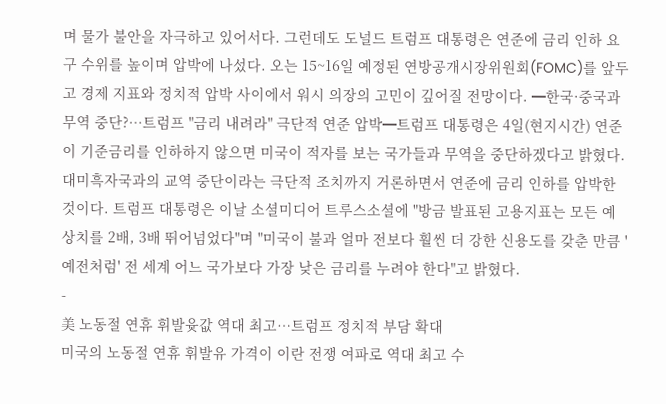며 물가 불안을 자극하고 있어서다. 그런데도 도널드 트럼프 대통령은 연준에 금리 인하 요구 수위를 높이며 압박에 나섰다. 오는 15~16일 예정된 연방공개시장위원회(FOMC)를 앞두고 경제 지표와 정치적 압박 사이에서 워시 의장의 고민이 깊어질 전망이다. ━한국·중국과 무역 중단?…트럼프 "금리 내려라" 극단적 연준 압박━트럼프 대통령은 4일(현지시간) 연준이 기준금리를 인하하지 않으면 미국이 적자를 보는 국가들과 무역을 중단하겠다고 밝혔다. 대미흑자국과의 교역 중단이라는 극단적 조치까지 거론하면서 연준에 금리 인하를 압박한 것이다. 트럼프 대통령은 이날 소셜미디어 트루스소셜에 "방금 발표된 고용지표는 모든 예상치를 2배, 3배 뛰어넘었다"며 "미국이 불과 얼마 전보다 훨씬 더 강한 신용도를 갖춘 만큼 '예전처럼' 전 세계 어느 국가보다 가장 낮은 금리를 누려야 한다"고 밝혔다.
-
美 노동절 연휴 휘발윳값 역대 최고…트럼프 정치적 부담 확대
미국의 노동절 연휴 휘발유 가격이 이란 전쟁 여파로 역대 최고 수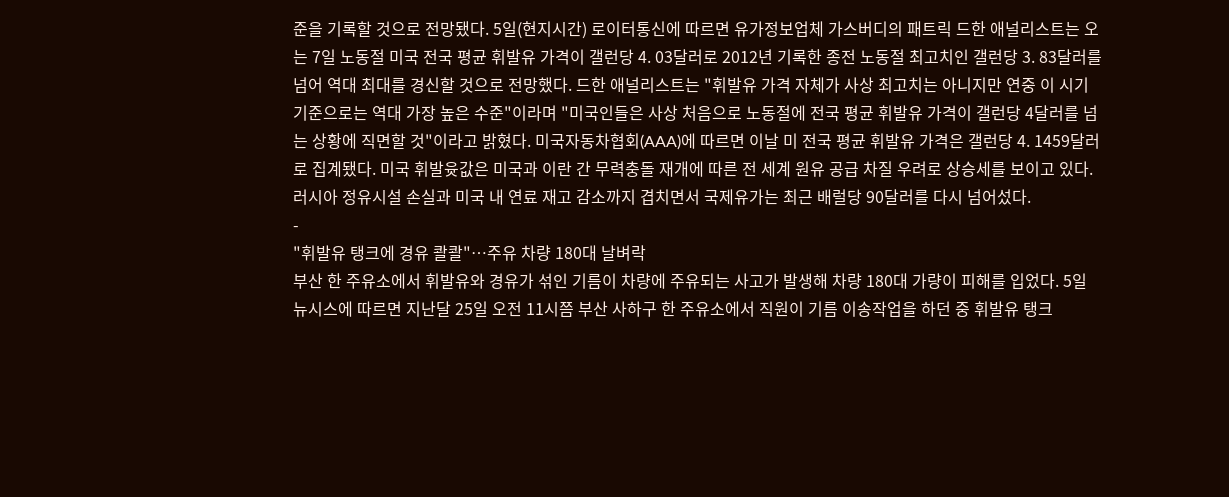준을 기록할 것으로 전망됐다. 5일(현지시간) 로이터통신에 따르면 유가정보업체 가스버디의 패트릭 드한 애널리스트는 오는 7일 노동절 미국 전국 평균 휘발유 가격이 갤런당 4. 03달러로 2012년 기록한 종전 노동절 최고치인 갤런당 3. 83달러를 넘어 역대 최대를 경신할 것으로 전망했다. 드한 애널리스트는 "휘발유 가격 자체가 사상 최고치는 아니지만 연중 이 시기 기준으로는 역대 가장 높은 수준"이라며 "미국인들은 사상 처음으로 노동절에 전국 평균 휘발유 가격이 갤런당 4달러를 넘는 상황에 직면할 것"이라고 밝혔다. 미국자동차협회(AAA)에 따르면 이날 미 전국 평균 휘발유 가격은 갤런당 4. 1459달러로 집계됐다. 미국 휘발윳값은 미국과 이란 간 무력충돌 재개에 따른 전 세계 원유 공급 차질 우려로 상승세를 보이고 있다. 러시아 정유시설 손실과 미국 내 연료 재고 감소까지 겹치면서 국제유가는 최근 배럴당 90달러를 다시 넘어섰다.
-
"휘발유 탱크에 경유 콸콸"…주유 차량 180대 날벼락
부산 한 주유소에서 휘발유와 경유가 섞인 기름이 차량에 주유되는 사고가 발생해 차량 180대 가량이 피해를 입었다. 5일 뉴시스에 따르면 지난달 25일 오전 11시쯤 부산 사하구 한 주유소에서 직원이 기름 이송작업을 하던 중 휘발유 탱크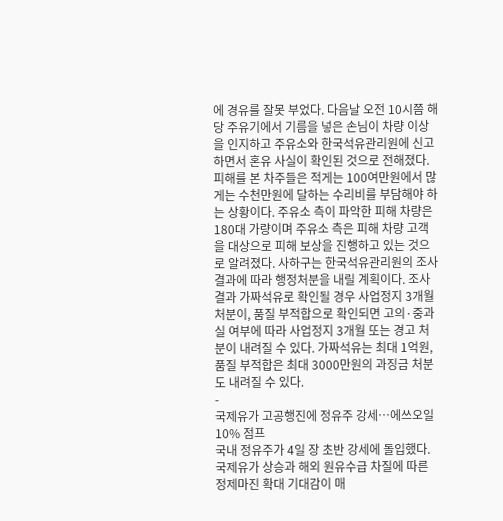에 경유를 잘못 부었다. 다음날 오전 10시쯤 해당 주유기에서 기름을 넣은 손님이 차량 이상을 인지하고 주유소와 한국석유관리원에 신고하면서 혼유 사실이 확인된 것으로 전해졌다. 피해를 본 차주들은 적게는 100여만원에서 많게는 수천만원에 달하는 수리비를 부담해야 하는 상황이다. 주유소 측이 파악한 피해 차량은 180대 가량이며 주유소 측은 피해 차량 고객을 대상으로 피해 보상을 진행하고 있는 것으로 알려졌다. 사하구는 한국석유관리원의 조사 결과에 따라 행정처분을 내릴 계획이다. 조사 결과 가짜석유로 확인될 경우 사업정지 3개월 처분이, 품질 부적합으로 확인되면 고의·중과실 여부에 따라 사업정지 3개월 또는 경고 처분이 내려질 수 있다. 가짜석유는 최대 1억원, 품질 부적합은 최대 3000만원의 과징금 처분도 내려질 수 있다.
-
국제유가 고공행진에 정유주 강세…에쓰오일 10% 점프
국내 정유주가 4일 장 초반 강세에 돌입했다. 국제유가 상승과 해외 원유수급 차질에 따른 정제마진 확대 기대감이 매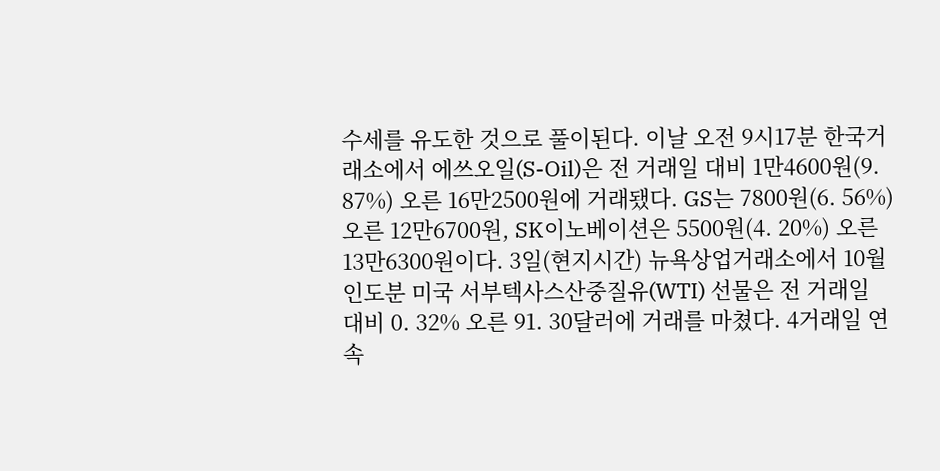수세를 유도한 것으로 풀이된다. 이날 오전 9시17분 한국거래소에서 에쓰오일(S-Oil)은 전 거래일 대비 1만4600원(9. 87%) 오른 16만2500원에 거래됐다. GS는 7800원(6. 56%) 오른 12만6700원, SK이노베이션은 5500원(4. 20%) 오른 13만6300원이다. 3일(현지시간) 뉴욕상업거래소에서 10월 인도분 미국 서부텍사스산중질유(WTI) 선물은 전 거래일 대비 0. 32% 오른 91. 30달러에 거래를 마쳤다. 4거래일 연속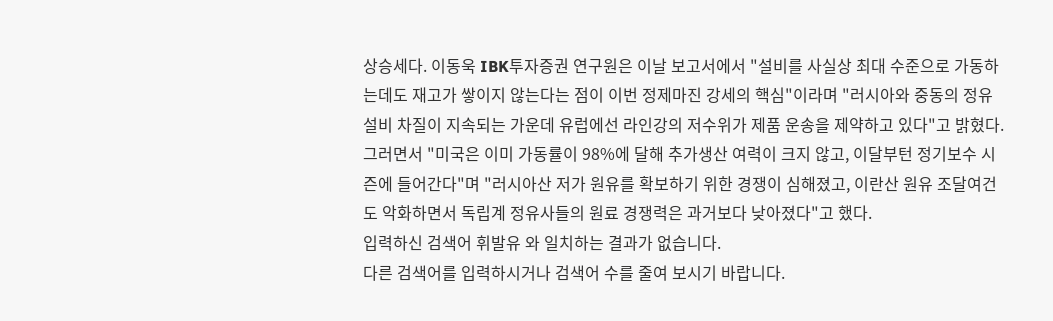상승세다. 이동욱 IBK투자증권 연구원은 이날 보고서에서 "설비를 사실상 최대 수준으로 가동하는데도 재고가 쌓이지 않는다는 점이 이번 정제마진 강세의 핵심"이라며 "러시아와 중동의 정유설비 차질이 지속되는 가운데 유럽에선 라인강의 저수위가 제품 운송을 제약하고 있다"고 밝혔다. 그러면서 "미국은 이미 가동률이 98%에 달해 추가생산 여력이 크지 않고, 이달부턴 정기보수 시즌에 들어간다"며 "러시아산 저가 원유를 확보하기 위한 경쟁이 심해졌고, 이란산 원유 조달여건도 악화하면서 독립계 정유사들의 원료 경쟁력은 과거보다 낮아졌다"고 했다.
입력하신 검색어 휘발유 와 일치하는 결과가 없습니다.
다른 검색어를 입력하시거나 검색어 수를 줄여 보시기 바랍니다.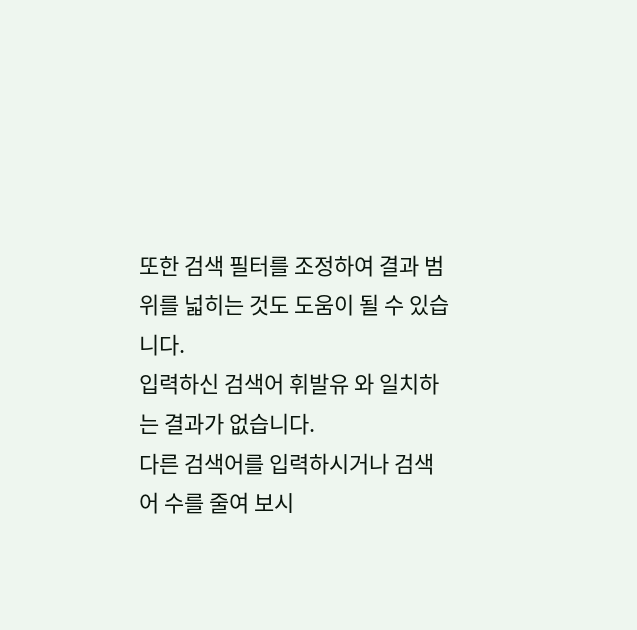또한 검색 필터를 조정하여 결과 범위를 넓히는 것도 도움이 될 수 있습니다.
입력하신 검색어 휘발유 와 일치하는 결과가 없습니다.
다른 검색어를 입력하시거나 검색어 수를 줄여 보시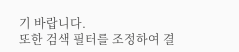기 바랍니다.
또한 검색 필터를 조정하여 결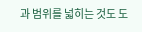과 범위를 넓히는 것도 도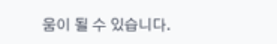움이 될 수 있습니다.